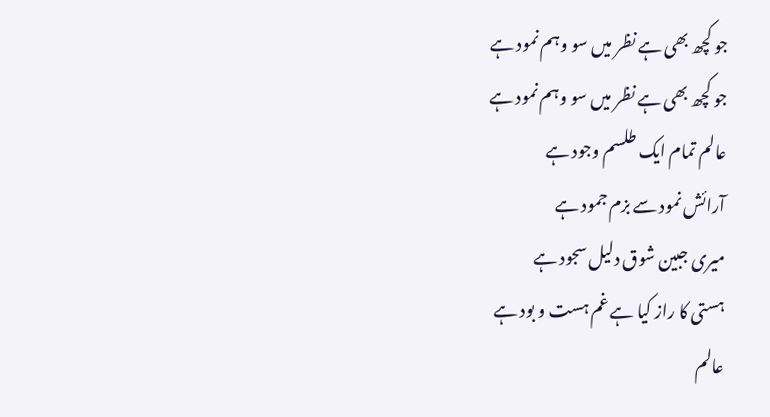جو کچھ بھی ہے نظر میں سو وہم نمود ہے
جو کچھ بھی ہے نظر میں سو وہم نمود ہے
عالم تمام ایک طلسم وجود ہے
آرائش نمود سے بزم جمود ہے
میری جبین شوق دلیل سجود ہے
ہستی کا راز کیا ہے غم ہست و بود ہے
عالم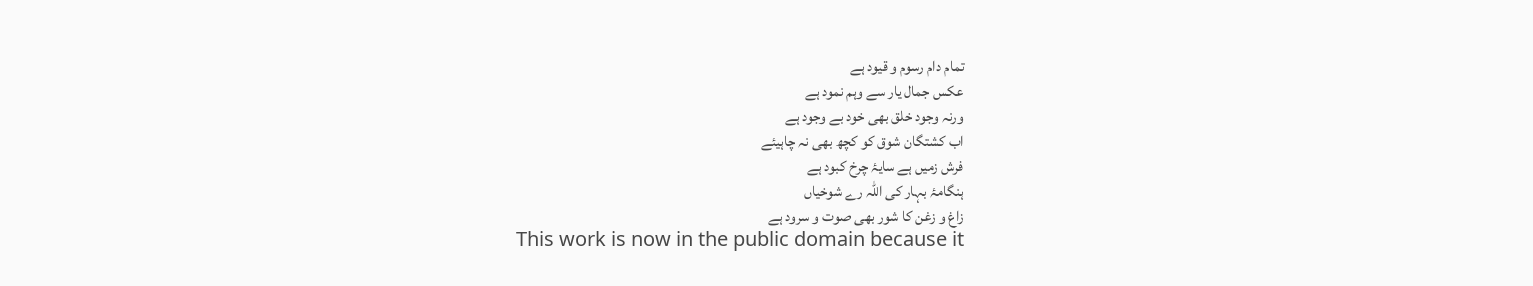تمام دام رسوم و قیود ہے
عکس جمال یار سے وہم نمود ہے
ورنہ وجود خلق بھی خود بے وجود ہے
اب کشتگان شوق کو کچھ بھی نہ چاہیئے
فرش زمیں ہے سایۂ چرخ کبود ہے
ہنگامۂ بہار کی اللہ رے شوخیاں
زاغ و زغن کا شور بھی صوت و سرود ہے
This work is now in the public domain because it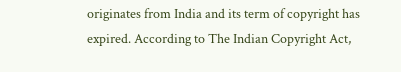originates from India and its term of copyright has expired. According to The Indian Copyright Act,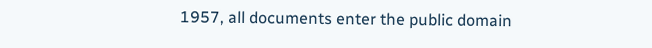1957, all documents enter the public domain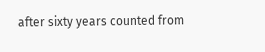after sixty years counted from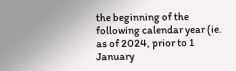the beginning of the following calendar year (ie. as of 2024, prior to 1 January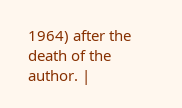1964) after the death of the author. |